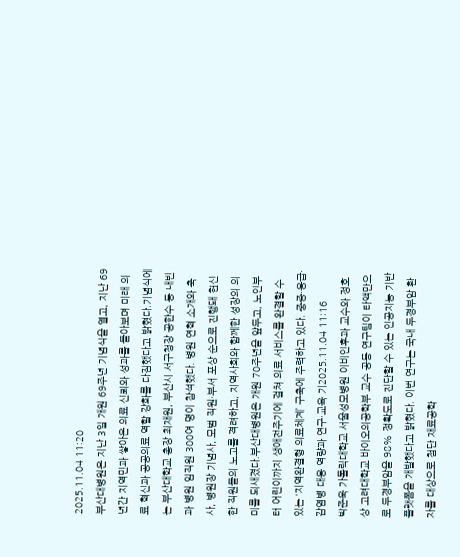2025.11.04 11:20
부산대병원은 지난 3일 개원 69주년 기념식을 열고, 지난 69년간 지역민과 쌓아온 의료 신뢰와 성과를 돌아보며 미래 의료 혁신과 공공의료 역할 강화를 다짐했다고 밝혔다.기념식에는 부산대학교 총장 최재원, 부산시 서구청장 공한수 등 내빈과 병원 임직원 300여 명이 참석했다. 병원 연혁 소개와 축사, 병원장 기념사, 모범 직원·부서 포상 순으로 진행돼 헌신한 직원들의 노고를 격려하고, 지역사회와 함께한 성장의 의미를 되새겼다.부산대병원은 개원 70주년을 앞두고, 노인부터 어린이까지 생애전주기에 걸쳐 의료 서비스를 완결할 수 있는 ‘지역완결형 의료체계’ 구축에 주력하고 있다. 중증·응급·감염병 대응 역량과 연구·교육 기2025.11.04 11:16
박준욱 가톨릭대학교 서울성모병원 이비인후과 교수와 정호상 고려대학교 바이오의공학부 교수 공동 연구팀이 타액만으로 두경부암을 98% 정확도로 진단할 수 있는 인공지능 기반 플랫폼을 개발했다고 밝혔다. 이번 연구는 국내 두경부암 환자를 대상으로 첨단 재료공학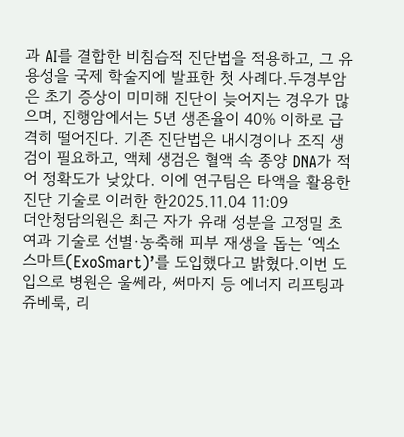과 AI를 결합한 비침습적 진단법을 적용하고, 그 유용성을 국제 학술지에 발표한 첫 사례다.두경부암은 초기 증상이 미미해 진단이 늦어지는 경우가 많으며, 진행암에서는 5년 생존율이 40% 이하로 급격히 떨어진다. 기존 진단법은 내시경이나 조직 생검이 필요하고, 액체 생검은 혈액 속 종양 DNA가 적어 정확도가 낮았다. 이에 연구팀은 타액을 활용한 진단 기술로 이러한 한2025.11.04 11:09
더안청담의원은 최근 자가 유래 성분을 고정밀 초여과 기술로 선별·농축해 피부 재생을 돕는 ‘엑소스마트(ExoSmart)’를 도입했다고 밝혔다.이번 도입으로 병원은 울쎄라, 써마지 등 에너지 리프팅과 쥬베룩, 리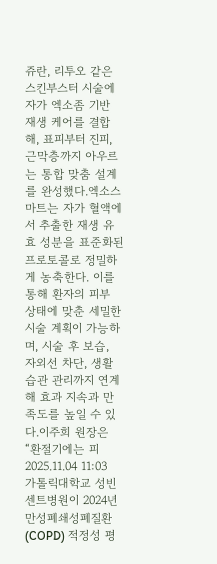쥬란, 리투오 같은 스킨부스터 시술에 자가 엑소좀 기반 재생 케어를 결합해, 표피부터 진피, 근막층까지 아우르는 통합 맞춤 설계를 완성했다.엑소스마트는 자가 혈액에서 추출한 재생 유효 성분을 표준화된 프로토콜로 정밀하게 농축한다. 이를 통해 환자의 피부 상태에 맞춘 세밀한 시술 계획이 가능하며, 시술 후 보습, 자외선 차단, 생활 습관 관리까지 연계해 효과 지속과 만족도를 높일 수 있다.이주희 원장은 “환절기에는 피2025.11.04 11:03
가톨릭대학교 성빈센트병원이 2024년 만성폐쇄성폐질환(COPD) 적정성 평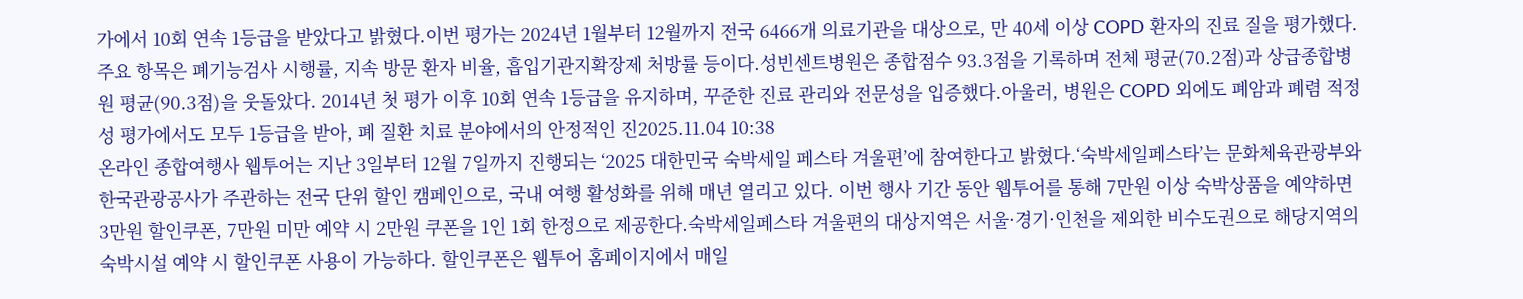가에서 10회 연속 1등급을 받았다고 밝혔다.이번 평가는 2024년 1월부터 12월까지 전국 6466개 의료기관을 대상으로, 만 40세 이상 COPD 환자의 진료 질을 평가했다. 주요 항목은 폐기능검사 시행률, 지속 방문 환자 비율, 흡입기관지확장제 처방률 등이다.성빈센트병원은 종합점수 93.3점을 기록하며 전체 평균(70.2점)과 상급종합병원 평균(90.3점)을 웃돌았다. 2014년 첫 평가 이후 10회 연속 1등급을 유지하며, 꾸준한 진료 관리와 전문성을 입증했다.아울러, 병원은 COPD 외에도 폐암과 폐렴 적정성 평가에서도 모두 1등급을 받아, 폐 질환 치료 분야에서의 안정적인 진2025.11.04 10:38
온라인 종합여행사 웹투어는 지난 3일부터 12월 7일까지 진행되는 ‘2025 대한민국 숙박세일 페스타 겨울편’에 참여한다고 밝혔다.‘숙박세일페스타’는 문화체육관광부와 한국관광공사가 주관하는 전국 단위 할인 캠페인으로, 국내 여행 활성화를 위해 매년 열리고 있다. 이번 행사 기간 동안 웹투어를 통해 7만원 이상 숙박상품을 예약하면 3만원 할인쿠폰, 7만원 미만 예약 시 2만원 쿠폰을 1인 1회 한정으로 제공한다.숙박세일페스타 겨울편의 대상지역은 서울·경기·인천을 제외한 비수도권으로 해당지역의 숙박시설 예약 시 할인쿠폰 사용이 가능하다. 할인쿠폰은 웹투어 홈페이지에서 매일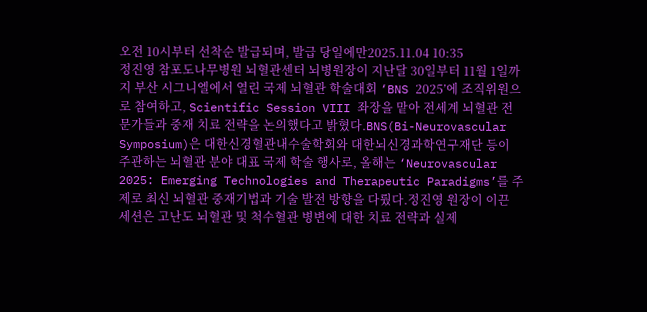오전 10시부터 선착순 발급되며, 발급 당일에만2025.11.04 10:35
정진영 참포도나무병원 뇌혈관센터 뇌병원장이 지난달 30일부터 11월 1일까지 부산 시그니엘에서 열린 국제 뇌혈관 학술대회 ‘BNS 2025’에 조직위원으로 참여하고, Scientific Session VIII 좌장을 맡아 전세계 뇌혈관 전문가들과 중재 치료 전략을 논의했다고 밝혔다.BNS(Bi-Neurovascular Symposium)은 대한신경혈관내수술학회와 대한뇌신경과학연구재단 등이 주관하는 뇌혈관 분야 대표 국제 학술 행사로, 올해는 ‘Neurovascular 2025: Emerging Technologies and Therapeutic Paradigms’를 주제로 최신 뇌혈관 중재기법과 기술 발전 방향을 다뤘다.정진영 원장이 이끈 세션은 고난도 뇌혈관 및 척수혈관 병변에 대한 치료 전략과 실제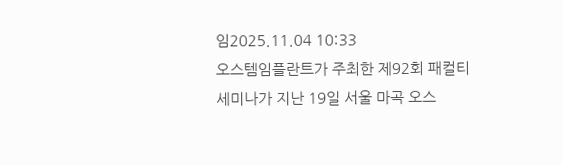임2025.11.04 10:33
오스템임플란트가 주최한 제92회 패컬티 세미나가 지난 19일 서울 마곡 오스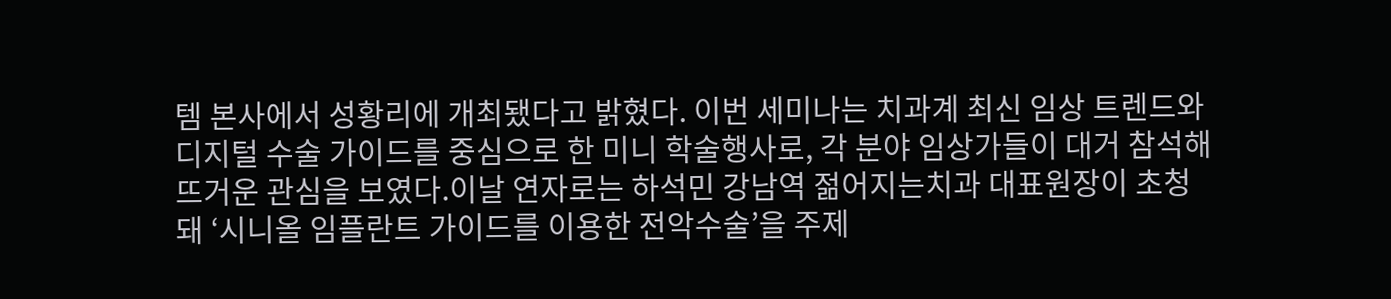템 본사에서 성황리에 개최됐다고 밝혔다. 이번 세미나는 치과계 최신 임상 트렌드와 디지털 수술 가이드를 중심으로 한 미니 학술행사로, 각 분야 임상가들이 대거 참석해 뜨거운 관심을 보였다.이날 연자로는 하석민 강남역 젊어지는치과 대표원장이 초청돼 ‘시니올 임플란트 가이드를 이용한 전악수술’을 주제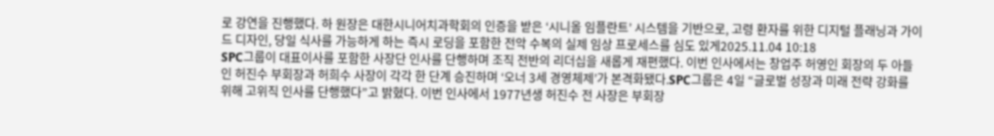로 강연을 진행했다. 하 원장은 대한시니어치과학회의 인증을 받은 ‘시니올 임플란트’ 시스템을 기반으로, 고령 환자를 위한 디지털 플래닝과 가이드 디자인, 당일 식사를 가능하게 하는 즉시 로딩을 포함한 전악 수복의 실제 임상 프로세스를 심도 있게2025.11.04 10:18
SPC그룹이 대표이사를 포함한 사장단 인사를 단행하며 조직 전반의 리더십을 새롭게 재편했다. 이번 인사에서는 창업주 허영인 회장의 두 아들인 허진수 부회장과 허희수 사장이 각각 한 단계 승진하며 ‘오너 3세 경영체제’가 본격화됐다.SPC그룹은 4일 “글로벌 성장과 미래 전략 강화를 위해 고위직 인사를 단행했다”고 밝혔다. 이번 인사에서 1977년생 허진수 전 사장은 부회장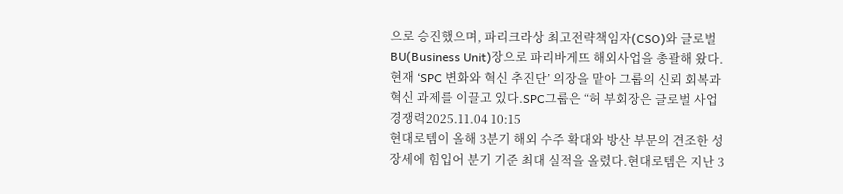으로 승진했으며, 파리크라상 최고전략책임자(CSO)와 글로벌BU(Business Unit)장으로 파리바게뜨 해외사업을 총괄해 왔다. 현재 ‘SPC 변화와 혁신 추진단’ 의장을 맡아 그룹의 신뢰 회복과 혁신 과제를 이끌고 있다.SPC그룹은 “허 부회장은 글로벌 사업 경쟁력2025.11.04 10:15
현대로템이 올해 3분기 해외 수주 확대와 방산 부문의 견조한 성장세에 힘입어 분기 기준 최대 실적을 올렸다.현대로템은 지난 3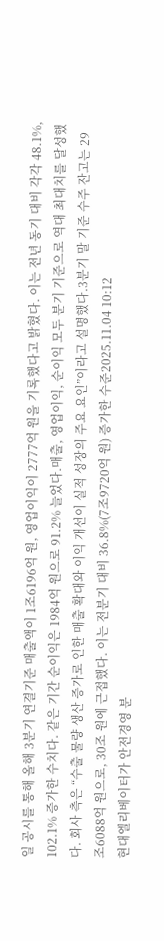일 공시를 통해 올해 3분기 연결기준 매출액이 1조6196억 원, 영업이익이 2777억 원을 기록했다고 밝혔다. 이는 전년 동기 대비 각각 48.1%, 102.1% 증가한 수치다. 같은 기간 순이익은 1984억 원으로 91.2% 늘었다.매출, 영업이익, 순이익 모두 분기 기준으로 역대 최대치를 달성했다. 회사 측은 “수출 물량 생산 증가로 인한 매출 확대와 이익 개선이 실적 성장의 주요 요인”이라고 설명했다.3분기 말 기준 수주 잔고는 29조6088억 원으로, 30조 원에 근접했다. 이는 전분기 대비 36.8%(7조9720억 원) 증가한 수준2025.11.04 10:12
현대엘리베이터가 안전경영 분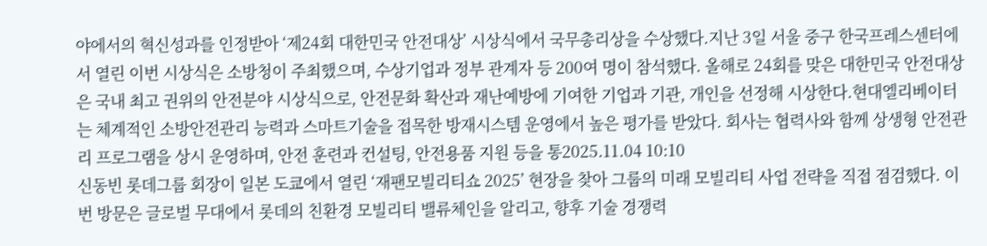야에서의 혁신성과를 인정받아 ‘제24회 대한민국 안전대상’ 시상식에서 국무총리상을 수상했다.지난 3일 서울 중구 한국프레스센터에서 열린 이번 시상식은 소방청이 주최했으며, 수상기업과 정부 관계자 등 200여 명이 참석했다. 올해로 24회를 맞은 대한민국 안전대상은 국내 최고 권위의 안전분야 시상식으로, 안전문화 확산과 재난예방에 기여한 기업과 기관, 개인을 선정해 시상한다.현대엘리베이터는 체계적인 소방안전관리 능력과 스마트기술을 접목한 방재시스템 운영에서 높은 평가를 받았다. 회사는 협력사와 함께 상생형 안전관리 프로그램을 상시 운영하며, 안전 훈련과 컨설팅, 안전용품 지원 등을 통2025.11.04 10:10
신동빈 롯데그룹 회장이 일본 도쿄에서 열린 ‘재팬모빌리티쇼 2025’ 현장을 찾아 그룹의 미래 모빌리티 사업 전략을 직접 점검했다. 이번 방문은 글로벌 무대에서 롯데의 친환경 모빌리티 밸류체인을 알리고, 향후 기술 경쟁력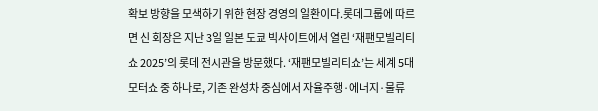확보 방향을 모색하기 위한 현장 경영의 일환이다.롯데그룹에 따르면 신 회장은 지난 3일 일본 도쿄 빅사이트에서 열린 ‘재팬모빌리티쇼 2025’의 롯데 전시관을 방문했다. ‘재팬모빌리티쇼’는 세계 5대 모터쇼 중 하나로, 기존 완성차 중심에서 자율주행·에너지·물류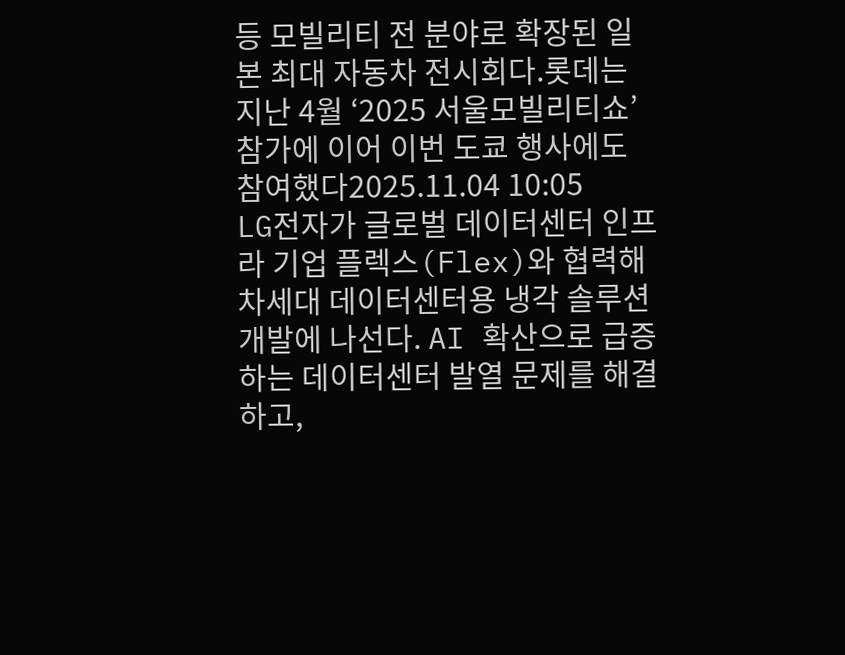등 모빌리티 전 분야로 확장된 일본 최대 자동차 전시회다.롯데는 지난 4월 ‘2025 서울모빌리티쇼’ 참가에 이어 이번 도쿄 행사에도 참여했다2025.11.04 10:05
LG전자가 글로벌 데이터센터 인프라 기업 플렉스(Flex)와 협력해 차세대 데이터센터용 냉각 솔루션 개발에 나선다. AI 확산으로 급증하는 데이터센터 발열 문제를 해결하고,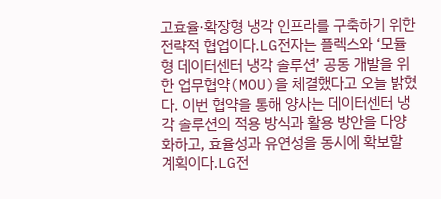고효율·확장형 냉각 인프라를 구축하기 위한 전략적 협업이다.LG전자는 플렉스와 ‘모듈형 데이터센터 냉각 솔루션’ 공동 개발을 위한 업무협약(MOU)을 체결했다고 오늘 밝혔다. 이번 협약을 통해 양사는 데이터센터 냉각 솔루션의 적용 방식과 활용 방안을 다양화하고, 효율성과 유연성을 동시에 확보할 계획이다.LG전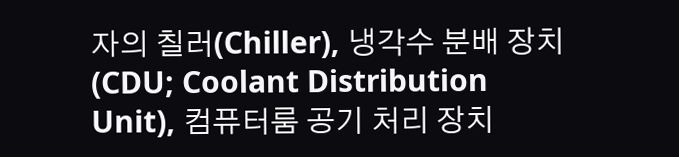자의 칠러(Chiller), 냉각수 분배 장치(CDU; Coolant Distribution Unit), 컴퓨터룸 공기 처리 장치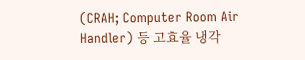(CRAH; Computer Room Air Handler) 등 고효율 냉각